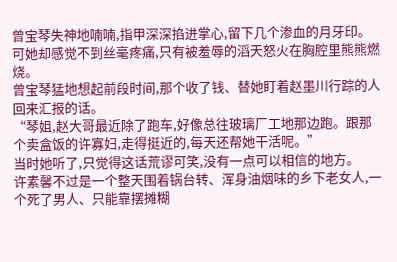曾宝琴失神地喃喃,指甲深深掐进掌心,留下几个渗血的月牙印。
可她却感觉不到丝毫疼痛,只有被羞辱的滔天怒火在胸腔里熊熊燃烧。
曾宝琴猛地想起前段时间,那个收了钱、替她盯着赵墨川行踪的人回来汇报的话。
“琴姐,赵大哥最近除了跑车,好像总往玻璃厂工地那边跑。跟那个卖盒饭的许寡妇,走得挺近的,每天还帮她干活呢。”
当时她听了,只觉得这话荒谬可笑,没有一点可以相信的地方。
许素馨不过是一个整天围着锅台转、浑身油烟味的乡下老女人,一个死了男人、只能靠摆摊糊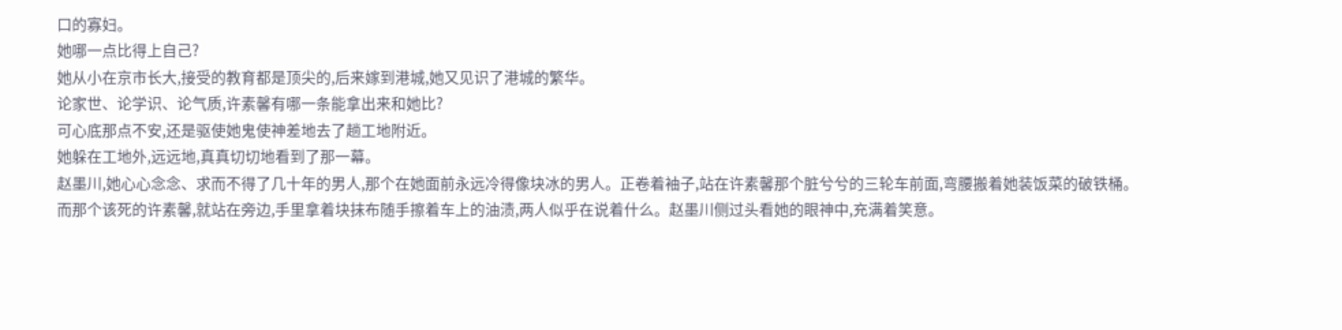口的寡妇。
她哪一点比得上自己?
她从小在京市长大,接受的教育都是顶尖的,后来嫁到港城,她又见识了港城的繁华。
论家世、论学识、论气质,许素馨有哪一条能拿出来和她比?
可心底那点不安,还是驱使她鬼使神差地去了趟工地附近。
她躲在工地外,远远地,真真切切地看到了那一幕。
赵墨川,她心心念念、求而不得了几十年的男人,那个在她面前永远冷得像块冰的男人。正卷着袖子,站在许素馨那个脏兮兮的三轮车前面,弯腰搬着她装饭菜的破铁桶。
而那个该死的许素馨,就站在旁边,手里拿着块抹布随手擦着车上的油渍,两人似乎在说着什么。赵墨川侧过头看她的眼神中,充满着笑意。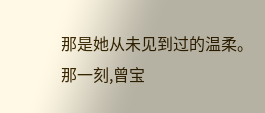那是她从未见到过的温柔。
那一刻,曾宝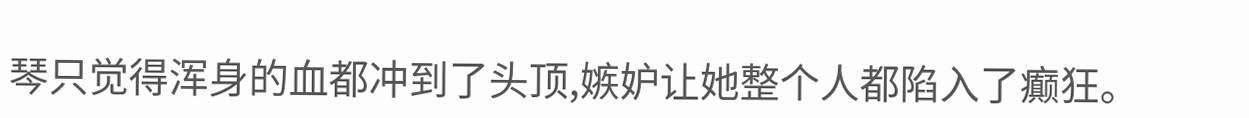琴只觉得浑身的血都冲到了头顶,嫉妒让她整个人都陷入了癫狂。